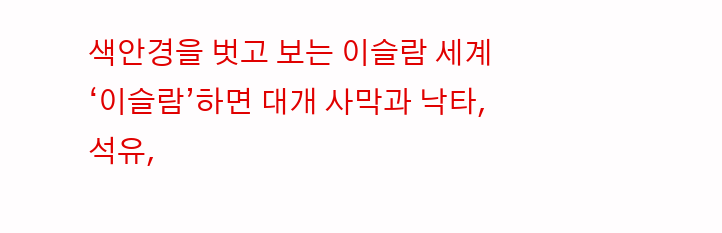색안경을 벗고 보는 이슬람 세계
‘이슬람’하면 대개 사막과 낙타, 석유,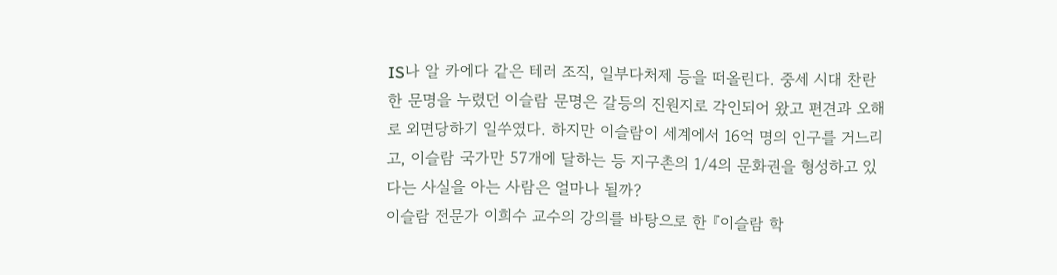IS나 알 카에다 같은 테러 조직, 일부다처제 등을 떠올린다. 중세 시대 찬란한 문명을 누렸던 이슬람 문명은 갈등의 진원지로 각인되어 왔고 편견과 오해로 외면당하기 일쑤였다. 하지만 이슬람이 세계에서 16억 명의 인구를 거느리고, 이슬람 국가만 57개에 달하는 등 지구촌의 1/4의 문화권을 형성하고 있다는 사실을 아는 사람은 얼마나 될까?
이슬람 전문가 이희수 교수의 강의를 바탕으로 한 『이슬람 학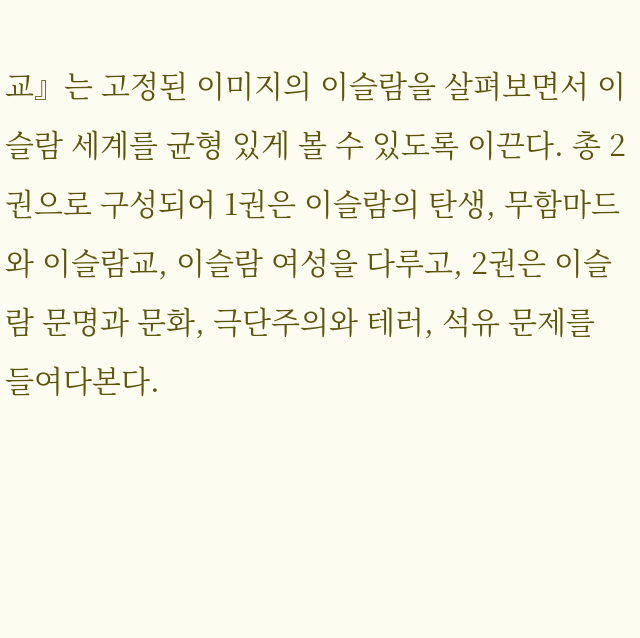교』는 고정된 이미지의 이슬람을 살펴보면서 이슬람 세계를 균형 있게 볼 수 있도록 이끈다. 총 2권으로 구성되어 1권은 이슬람의 탄생, 무함마드와 이슬람교, 이슬람 여성을 다루고, 2권은 이슬람 문명과 문화, 극단주의와 테러, 석유 문제를 들여다본다.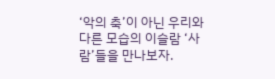‘악의 축’이 아닌 우리와 다른 모습의 이슬람 ‘사람’들을 만나보자.